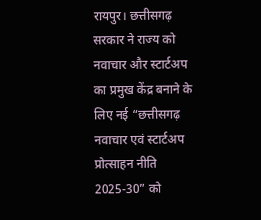रायपुर। छत्तीसगढ़ सरकार ने राज्य को नवाचार और स्टार्टअप का प्रमुख केंद्र बनाने के लिए नई “छत्तीसगढ़ नवाचार एवं स्टार्टअप प्रोत्साहन नीति 2025-30” को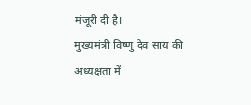मंजूरी दी है।
मुख्यमंत्री विष्णु देव साय की अध्यक्षता में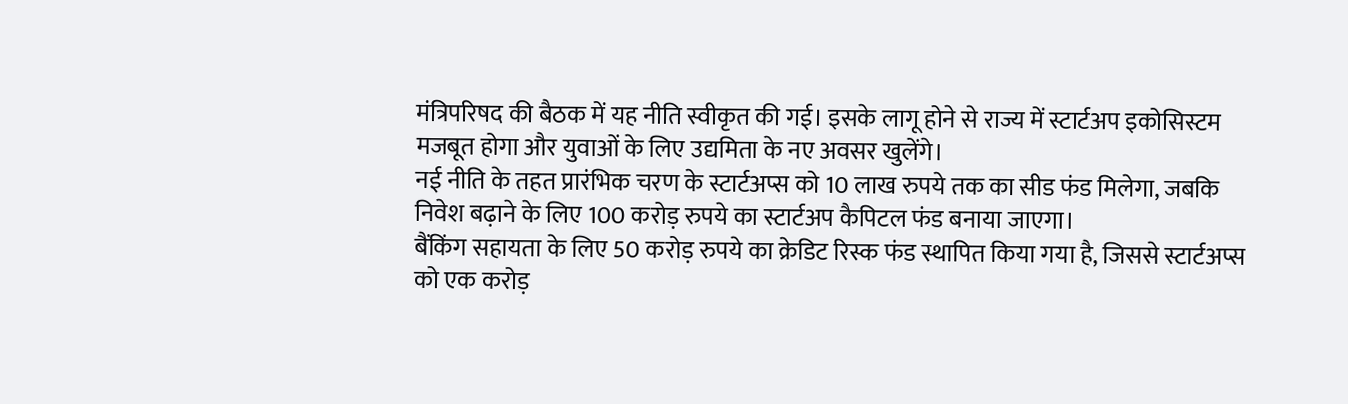मंत्रिपरिषद की बैठक में यह नीति स्वीकृत की गई। इसके लागू होने से राज्य में स्टार्टअप इकोसिस्टम मजबूत होगा और युवाओं के लिए उद्यमिता के नए अवसर खुलेंगे।
नई नीति के तहत प्रारंभिक चरण के स्टार्टअप्स को 10 लाख रुपये तक का सीड फंड मिलेगा, जबकि निवेश बढ़ाने के लिए 100 करोड़ रुपये का स्टार्टअप कैपिटल फंड बनाया जाएगा।
बैंकिंग सहायता के लिए 50 करोड़ रुपये का क्रेडिट रिस्क फंड स्थापित किया गया है, जिससे स्टार्टअप्स को एक करोड़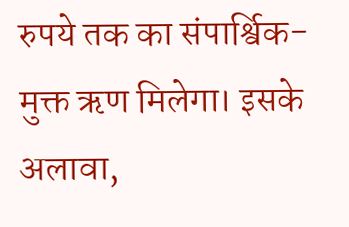रुपये तक का संपार्श्विक-मुक्त ऋण मिलेगा। इसके अलावा,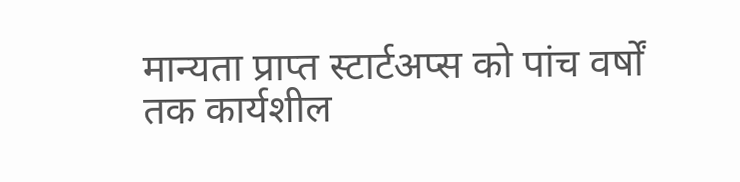मान्यता प्राप्त स्टार्टअप्स को पांच वर्षों तक कार्यशील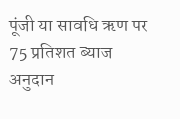पूंजी या सावधि ऋण पर 75 प्रतिशत ब्याज अनुदान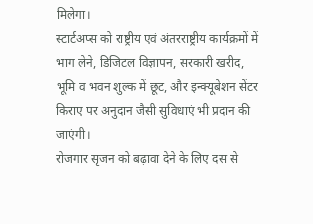मिलेगा।
स्टार्टअप्स को राष्ट्रीय एवं अंतरराष्ट्रीय कार्यक्रमों में भाग लेने, डिजिटल विज्ञापन, सरकारी खरीद, भूमि व भवन शुल्क में छूट, और इन्क्यूबेशन सेंटर किराए पर अनुदान जैसी सुविधाएं भी प्रदान की जाएंगी।
रोजगार सृजन को बढ़ावा देने के लिए दस से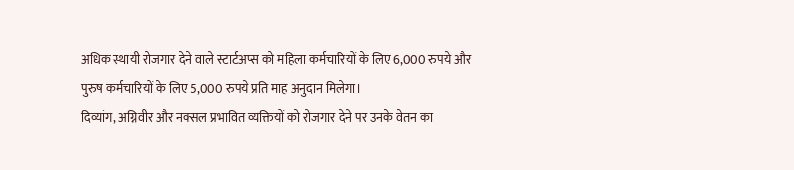अधिक स्थायी रोजगार देने वाले स्टार्टअप्स को महिला कर्मचारियों के लिए 6,000 रुपये और पुरुष कर्मचारियों के लिए 5,000 रुपये प्रति माह अनुदान मिलेगा।
दिव्यांग, अग्निवीर और नक्सल प्रभावित व्यक्तियों को रोजगार देने पर उनके वेतन का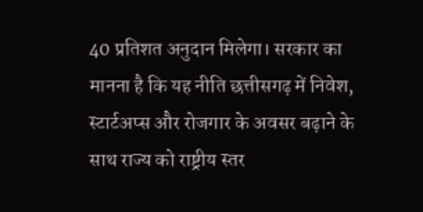40 प्रतिशत अनुदान मिलेगा। सरकार का मानना है कि यह नीति छत्तीसगढ़ में निवेश, स्टार्टअप्स और रोजगार के अवसर बढ़ाने के साथ राज्य को राष्ट्रीय स्तर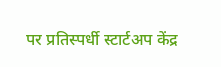पर प्रतिस्पर्धी स्टार्टअप केंद्र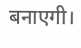बनाएगी।